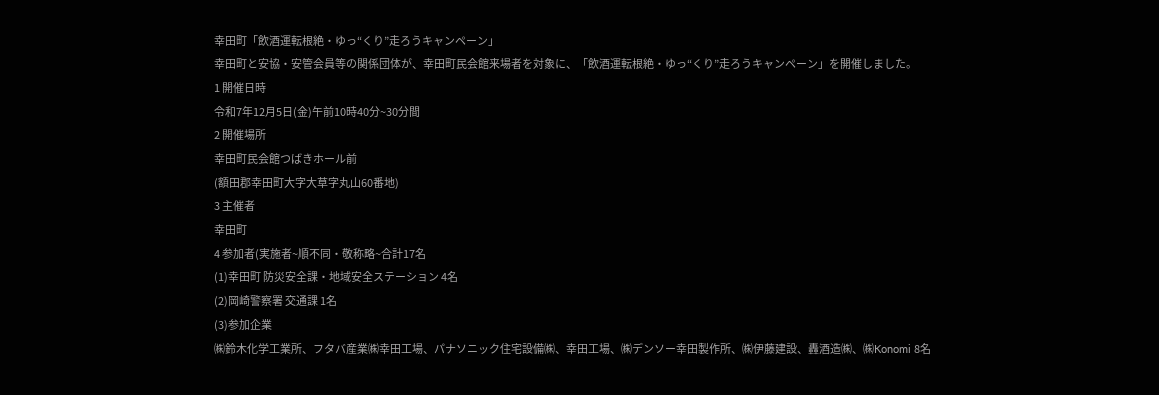幸田町「飲酒運転根絶・ゆっ“くり”走ろうキャンペーン」
幸田町と安協・安管会員等の関係団体が、幸田町民会館来場者を対象に、「飲酒運転根絶・ゆっ“くり”走ろうキャンペーン」を開催しました。
1 開催日時
令和7年12月5日(金)午前10時40分~30分間
2 開催場所
幸田町民会館つばきホール前
(額田郡幸田町大字大草字丸山60番地)
3 主催者
幸田町
4 参加者(実施者~順不同・敬称略~合計17名
(1)幸田町 防災安全課・地域安全ステーション 4名
(2)岡崎警察署 交通課 1名
(3)参加企業
㈱鈴木化学工業所、フタバ産業㈱幸田工場、パナソニック住宅設備㈱、幸田工場、㈱デンソー幸田製作所、㈱伊藤建設、轟酒造㈱、㈱Konomi 8名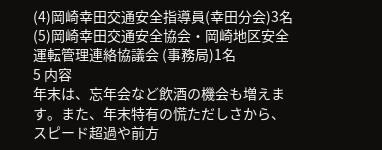(4)岡崎幸田交通安全指導員(幸田分会)3名
(5)岡崎幸田交通安全協会・岡崎地区安全運転管理連絡協議会 (事務局)1名
5 内容
年末は、忘年会など飲酒の機会も増えます。また、年末特有の慌ただしさから、スピード超過や前方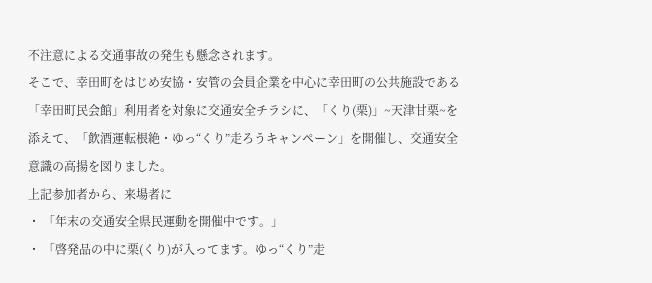不注意による交通事故の発生も懸念されます。
そこで、幸田町をはじめ安協・安管の会員企業を中心に幸田町の公共施設である「幸田町民会館」利用者を対象に交通安全チラシに、「くり(栗)」~天津甘栗~を添えて、「飲酒運転根絶・ゆっ“くり”走ろうキャンペーン」を開催し、交通安全意識の高揚を図りました。
上記参加者から、来場者に
・ 「年末の交通安全県民運動を開催中です。」
・ 「啓発品の中に栗(くり)が入ってます。ゆっ“くり”走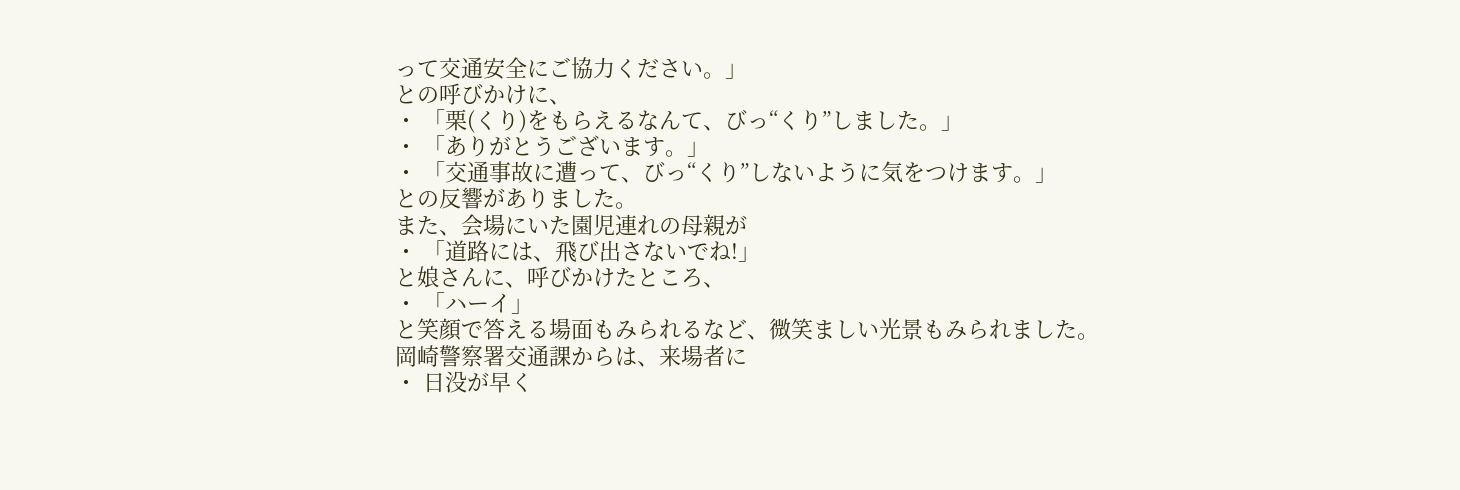って交通安全にご協力ください。」
との呼びかけに、
・ 「栗(くり)をもらえるなんて、びっ“くり”しました。」
・ 「ありがとうございます。」
・ 「交通事故に遭って、びっ“くり”しないように気をつけます。」
との反響がありました。
また、会場にいた園児連れの母親が
・ 「道路には、飛び出さないでね!」
と娘さんに、呼びかけたところ、
・ 「ハーイ」
と笑顔で答える場面もみられるなど、微笑ましい光景もみられました。
岡崎警察署交通課からは、来場者に
・ 日没が早く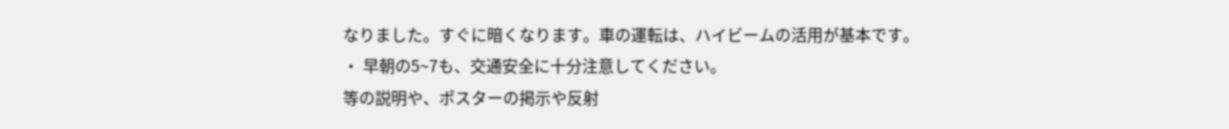なりました。すぐに暗くなります。車の運転は、ハイビームの活用が基本です。
・ 早朝の5~7も、交通安全に十分注意してください。
等の説明や、ポスターの掲示や反射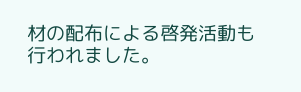材の配布による啓発活動も行われました。